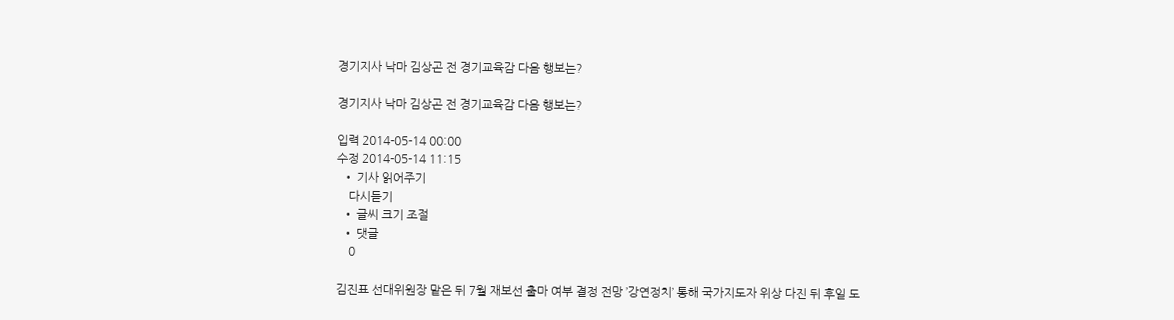경기지사 낙마 김상곤 전 경기교육감 다음 행보는?

경기지사 낙마 김상곤 전 경기교육감 다음 행보는?

입력 2014-05-14 00:00
수정 2014-05-14 11:15
  • 기사 읽어주기
    다시듣기
  • 글씨 크기 조절
  • 댓글
    0

김진표 선대위원장 맡은 뒤 7월 재보선 출마 여부 결정 전망 ’강연정치’ 통해 국가지도자 위상 다진 뒤 후일 도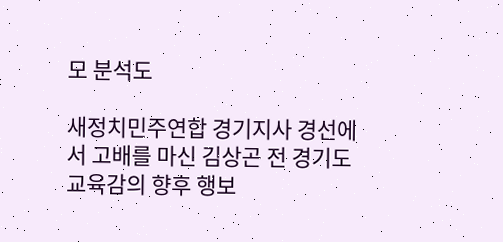모 분석도

새정치민주연합 경기지사 경선에서 고배를 마신 김상곤 전 경기도교육감의 향후 행보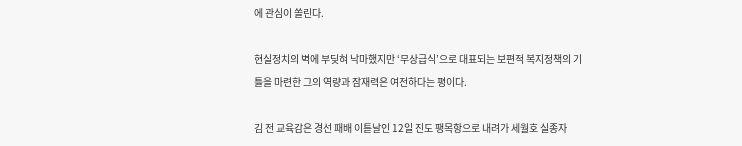에 관심이 쏠린다.

현실정치의 벽에 부딪혀 낙마했지만 ‘무상급식’으로 대표되는 보편적 복지정책의 기틀을 마련한 그의 역량과 잠재력은 여전하다는 평이다.

김 전 교육감은 경선 패배 이튿날인 12일 진도 팽목항으로 내려가 세월호 실종자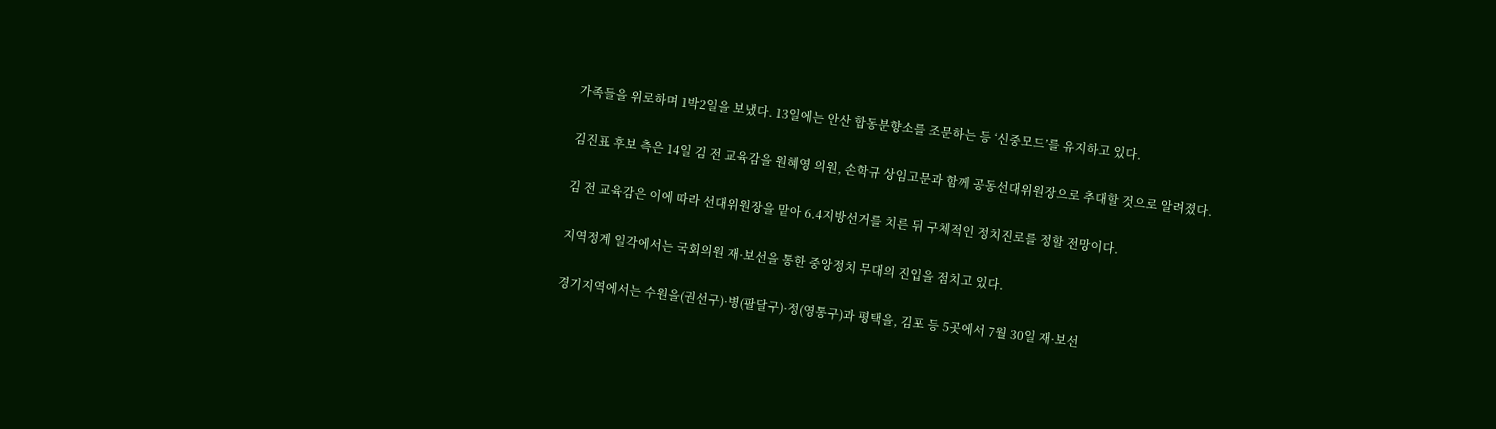가족들을 위로하며 1박2일을 보냈다. 13일에는 안산 합동분향소를 조문하는 등 ‘신중모드’를 유지하고 있다.

김진표 후보 측은 14일 김 전 교육감을 원혜영 의원, 손학규 상임고문과 함께 공동선대위원장으로 추대할 것으로 알려졌다.

김 전 교육감은 이에 따라 선대위원장을 맡아 6.4지방선거를 치른 뒤 구체적인 정치진로를 정할 전망이다.

지역정계 일각에서는 국회의원 재·보선을 통한 중앙정치 무대의 진입을 점치고 있다.

경기지역에서는 수원을(권선구)·병(팔달구)·정(영통구)과 평택을, 김포 등 5곳에서 7월 30일 재·보선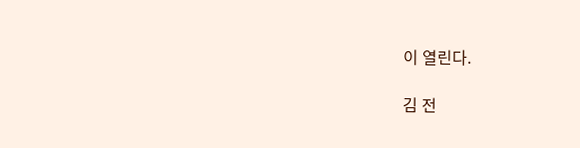이 열린다.

김 전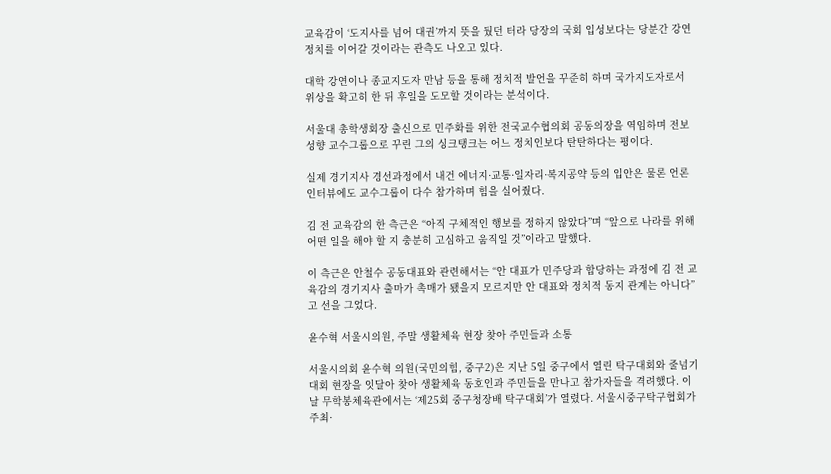교육감이 ‘도지사를 넘어 대권’까지 뜻을 뒀던 터라 당장의 국회 입성보다는 당분간 강연정치를 이어갈 것이라는 관측도 나오고 있다.

대학 강연이나 종교지도자 만남 등을 통해 정치적 발언을 꾸준히 하며 국가지도자로서 위상을 확고히 한 뒤 후일을 도모할 것이라는 분석이다.

서울대 총학생회장 출신으로 민주화를 위한 전국교수협의회 공동의장을 역임하며 전보성향 교수그룹으로 꾸린 그의 싱크탱크는 어느 정치인보다 탄탄하다는 평이다.

실제 경기지사 경선과정에서 내건 에너지·교통·일자리·복지공약 등의 입안은 물론 언론인터뷰에도 교수그룹이 다수 참가하며 힘을 실어줬다.

김 전 교육감의 한 측근은 “아직 구체적인 행보를 정하지 않았다”며 “앞으로 나라를 위해 어떤 일을 해야 할 지 충분히 고심하고 움직일 것”이라고 말했다.

이 측근은 안철수 공동대표와 관련해서는 “안 대표가 민주당과 합당하는 과정에 김 전 교육감의 경기지사 출마가 촉매가 됐을지 모르지만 안 대표와 정치적 동지 관계는 아니다”고 선을 그었다.

윤수혁 서울시의원, 주말 생활체육 현장 찾아 주민들과 소통

서울시의회 윤수혁 의원(국민의힘, 중구2)은 지난 5일 중구에서 열린 탁구대회와 줄넘기대회 현장을 잇달아 찾아 생활체육 동호인과 주민들을 만나고 참가자들을 격려했다. 이날 무학봉체육관에서는 ‘제25회 중구청장배 탁구대회’가 열렸다. 서울시중구탁구협회가 주최·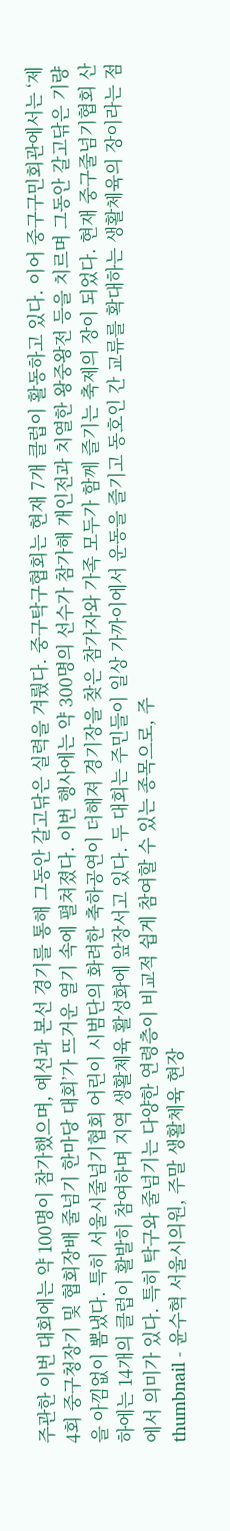주관한 이번 대회에는 약 100명이 참가했으며, 예선과 본선 경기를 통해 그동안 갈고닦은 실력을 겨뤘다. 중구탁구협회는 현재 7개 클럽이 활동하고 있다. 이어 중구구민회관에서는 ‘제4회 중구청장기 및 협회장배 줄넘기 한마당 대회’가 뜨거운 열기 속에 펼쳐졌다. 이번 행사에는 약 300명의 선수가 참가해 개인전과 치열한 왕중왕전 등을 치르며 그동안 갈고닦은 기량을 아낌없이 뽐냈다. 특히 서울시줄넘기협회 어린이 시범단의 화려한 축하공연이 더해져 경기장을 찾은 참가자와 가족 모두가 함께 즐기는 축제의 장이 되었다. 현재 중구줄넘기협회 산하에는 14개의 클럽이 활발히 참여하며 지역 생활체육 활성화에 앞장서고 있다. 두 대회는 주민들이 일상 가까이에서 운동을 즐기고 동호인 간 교류를 확대하는 생활체육의 장이라는 점에서 의미가 있다. 특히 탁구와 줄넘기는 다양한 연령층이 비교적 쉽게 참여할 수 있는 종목으로, 주
thumbnail - 윤수혁 서울시의원, 주말 생활체육 현장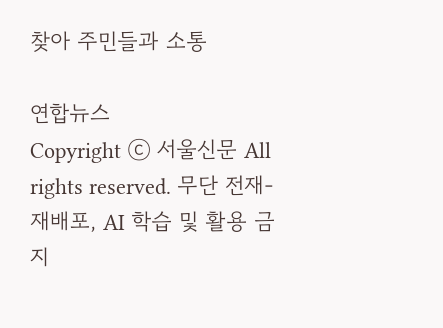찾아 주민들과 소통

연합뉴스
Copyright ⓒ 서울신문 All rights reserved. 무단 전재-재배포, AI 학습 및 활용 금지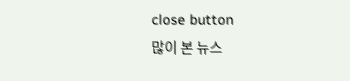close button
많이 본 뉴스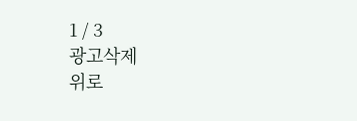1 / 3
광고삭제
위로